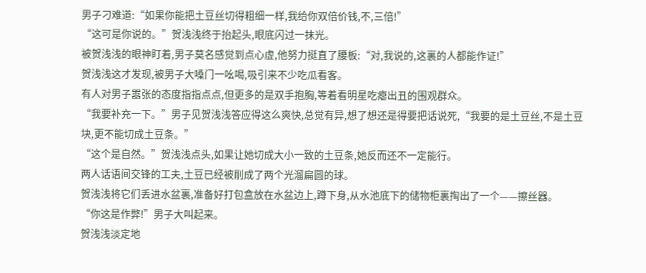男子刁难道:“如果你能把土豆丝切得粗细一样,我给你双倍价钱,不,三倍!”
“这可是你说的。”贺浅浅终于抬起头,眼底闪过一抹光。
被贺浅浅的眼神盯着,男子莫名感觉到点心虚,他努力挺直了腰板:“对,我说的,这裏的人都能作证!”
贺浅浅这才发现,被男子大嗓门一吆喝,吸引来不少吃瓜看客。
有人对男子嚣张的态度指指点点,但更多的是双手抱胸,等着看明星吃瘪出丑的围观群众。
“我要补充一下。”男子见贺浅浅答应得这么爽快,总觉有异,想了想还是得要把话说死,“我要的是土豆丝,不是土豆块,更不能切成土豆条。”
“这个是自然。”贺浅浅点头,如果让她切成大小一致的土豆条,她反而还不一定能行。
两人话语间交锋的工夫,土豆已经被削成了两个光溜扁圆的球。
贺浅浅将它们丢进水盆裏,准备好打包盒放在水盆边上,蹲下身,从水池底下的储物柜裏掏出了一个——擦丝器。
“你这是作弊!”男子大叫起来。
贺浅浅淡定地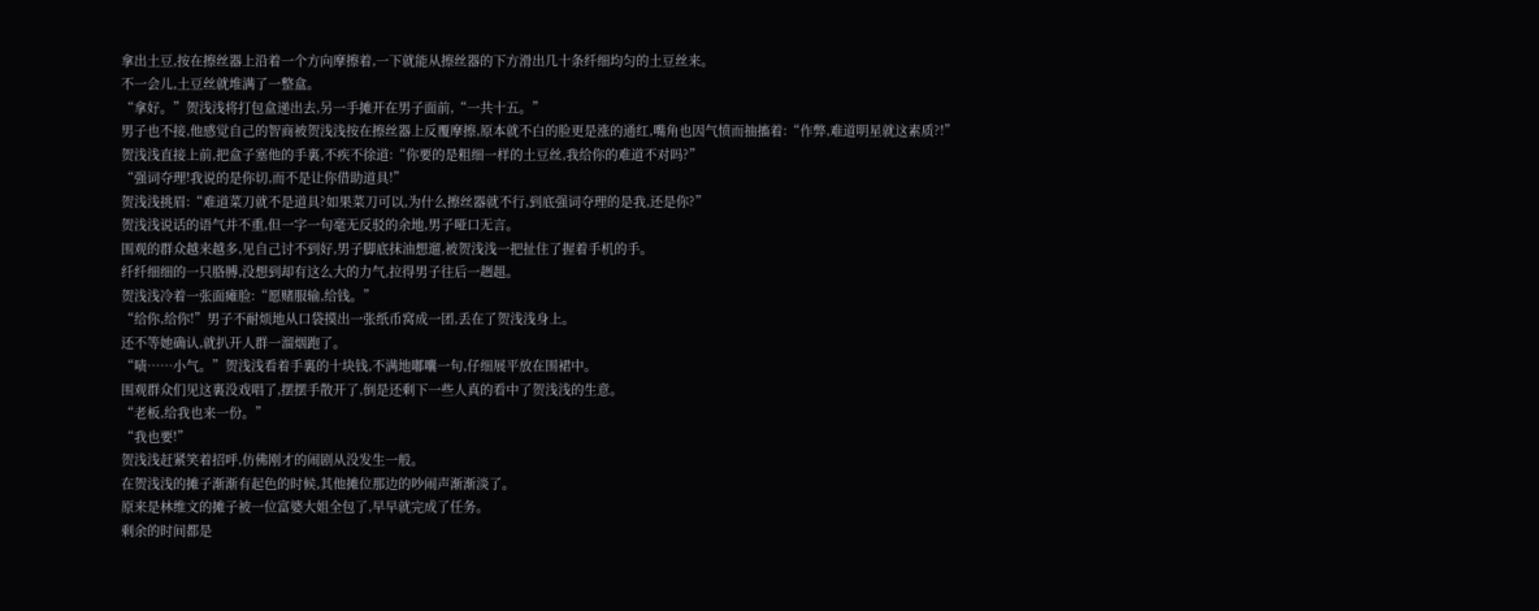拿出土豆,按在擦丝器上沿着一个方向摩擦着,一下就能从擦丝器的下方滑出几十条纤细均匀的土豆丝来。
不一会儿,土豆丝就堆满了一整盒。
“拿好。”贺浅浅将打包盒递出去,另一手摊开在男子面前,“一共十五。”
男子也不接,他感觉自己的智商被贺浅浅按在擦丝器上反覆摩擦,原本就不白的脸更是涨的通红,嘴角也因气愤而抽搐着:“作弊,难道明星就这素质?!”
贺浅浅直接上前,把盒子塞他的手裏,不疾不徐道:“你要的是粗细一样的土豆丝,我给你的难道不对吗?”
“强词夺理!我说的是你切,而不是让你借助道具!”
贺浅浅挑眉:“难道菜刀就不是道具?如果菜刀可以,为什么擦丝器就不行,到底强词夺理的是我,还是你?”
贺浅浅说话的语气并不重,但一字一句毫无反驳的余地,男子哑口无言。
围观的群众越来越多,见自己讨不到好,男子脚底抹油想遛,被贺浅浅一把扯住了握着手机的手。
纤纤细细的一只胳膊,没想到却有这么大的力气,拉得男子往后一趔趄。
贺浅浅冷着一张面瘫脸:“愿赌服输,给钱。”
“给你,给你!”男子不耐烦地从口袋摸出一张纸币窝成一团,丢在了贺浅浅身上。
还不等她确认,就扒开人群一溜烟跑了。
“啧……小气。”贺浅浅看着手裏的十块钱,不满地嘟囔一句,仔细展平放在围裙中。
围观群众们见这裏没戏唱了,摆摆手散开了,倒是还剩下一些人真的看中了贺浅浅的生意。
“老板,给我也来一份。”
“我也要!”
贺浅浅赶紧笑着招呼,仿佛刚才的闹剧从没发生一般。
在贺浅浅的摊子渐渐有起色的时候,其他摊位那边的吵闹声渐渐淡了。
原来是林维文的摊子被一位富婆大姐全包了,早早就完成了任务。
剩余的时间都是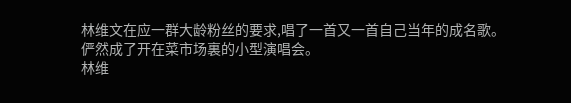林维文在应一群大龄粉丝的要求,唱了一首又一首自己当年的成名歌。
俨然成了开在菜市场裏的小型演唱会。
林维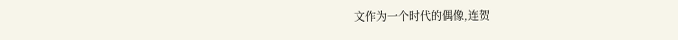文作为一个时代的偶像,连贺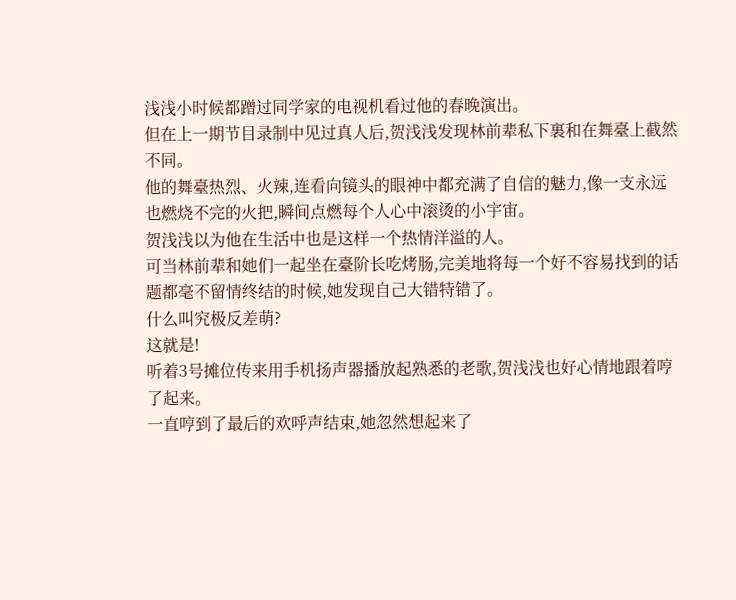浅浅小时候都蹭过同学家的电视机看过他的春晚演出。
但在上一期节目录制中见过真人后,贺浅浅发现林前辈私下裏和在舞臺上截然不同。
他的舞臺热烈、火辣,连看向镜头的眼神中都充满了自信的魅力,像一支永远也燃烧不完的火把,瞬间点燃每个人心中滚烫的小宇宙。
贺浅浅以为他在生活中也是这样一个热情洋溢的人。
可当林前辈和她们一起坐在臺阶长吃烤肠,完美地将每一个好不容易找到的话题都毫不留情终结的时候,她发现自己大错特错了。
什么叫究极反差萌?
这就是!
听着3号摊位传来用手机扬声器播放起熟悉的老歌,贺浅浅也好心情地跟着哼了起来。
一直哼到了最后的欢呼声结束,她忽然想起来了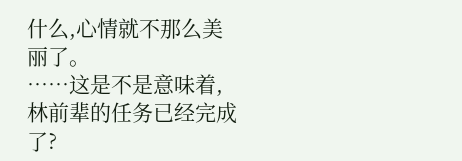什么,心情就不那么美丽了。
……这是不是意味着,林前辈的任务已经完成了?